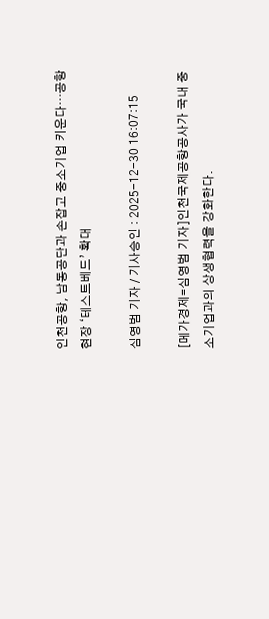인천공항, 남동공단과 손잡고 중소기업 키운다…공항 현장 ‘테스트베드’ 확대

심영범 기자 / 기사승인 : 2025-12-30 16:07:15

[메가경제=심영범 기자]인천국제공항공사가 국내 중소기업과의 상생협력을 강화한다.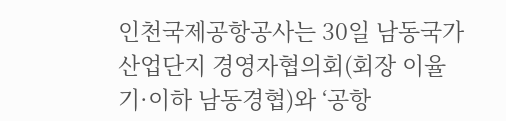인천국제공항공사는 30일 남동국가산업단지 경영자협의회(회장 이율기·이하 남동경협)와 ‘공항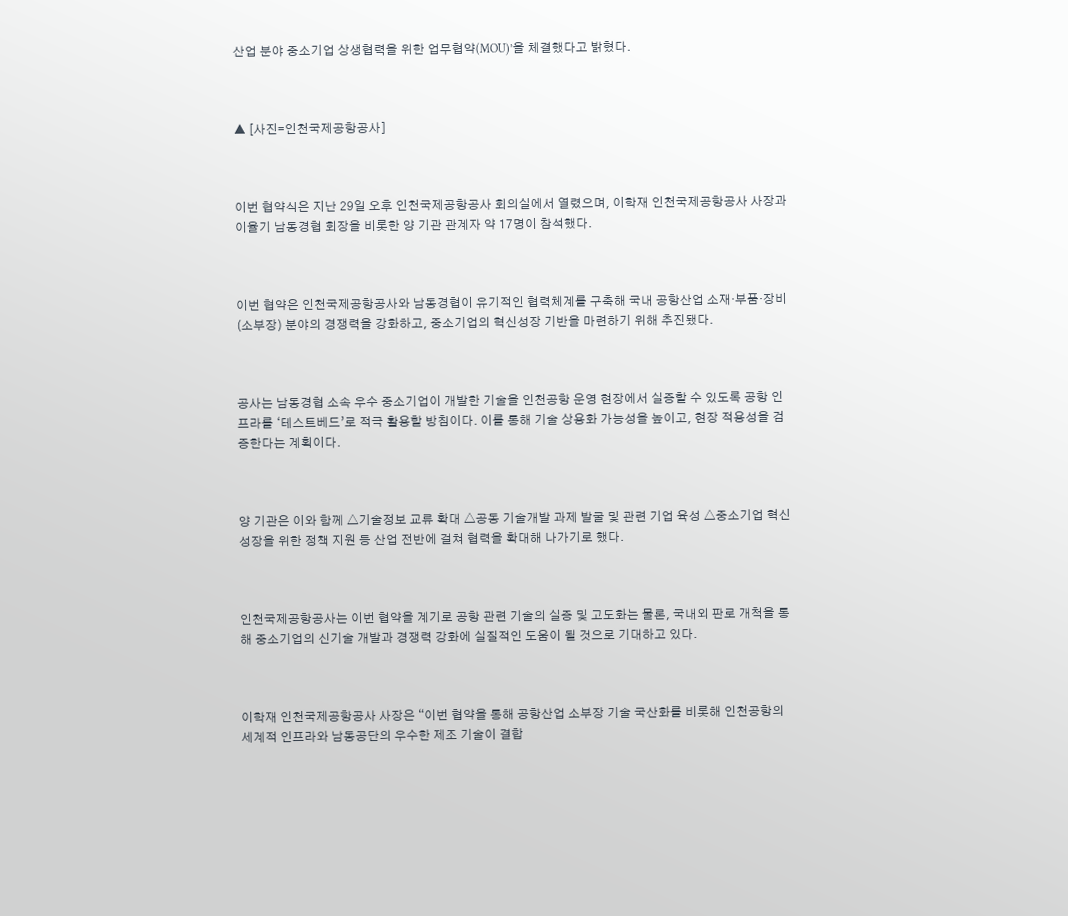산업 분야 중소기업 상생협력을 위한 업무협약(MOU)’을 체결했다고 밝혔다.



▲ [사진=인천국제공항공사]



이번 협약식은 지난 29일 오후 인천국제공항공사 회의실에서 열렸으며, 이학재 인천국제공항공사 사장과 이율기 남동경협 회장을 비롯한 양 기관 관계자 약 17명이 참석했다.



이번 협약은 인천국제공항공사와 남동경협이 유기적인 협력체계를 구축해 국내 공항산업 소재·부품·장비(소부장) 분야의 경쟁력을 강화하고, 중소기업의 혁신성장 기반을 마련하기 위해 추진됐다.



공사는 남동경협 소속 우수 중소기업이 개발한 기술을 인천공항 운영 현장에서 실증할 수 있도록 공항 인프라를 ‘테스트베드’로 적극 활용할 방침이다. 이를 통해 기술 상용화 가능성을 높이고, 현장 적용성을 검증한다는 계획이다.



양 기관은 이와 함께 △기술정보 교류 확대 △공동 기술개발 과제 발굴 및 관련 기업 육성 △중소기업 혁신성장을 위한 정책 지원 등 산업 전반에 걸쳐 협력을 확대해 나가기로 했다.



인천국제공항공사는 이번 협약을 계기로 공항 관련 기술의 실증 및 고도화는 물론, 국내외 판로 개척을 통해 중소기업의 신기술 개발과 경쟁력 강화에 실질적인 도움이 될 것으로 기대하고 있다.



이학재 인천국제공항공사 사장은 “이번 협약을 통해 공항산업 소부장 기술 국산화를 비롯해 인천공항의 세계적 인프라와 남동공단의 우수한 제조 기술이 결합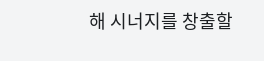해 시너지를 창출할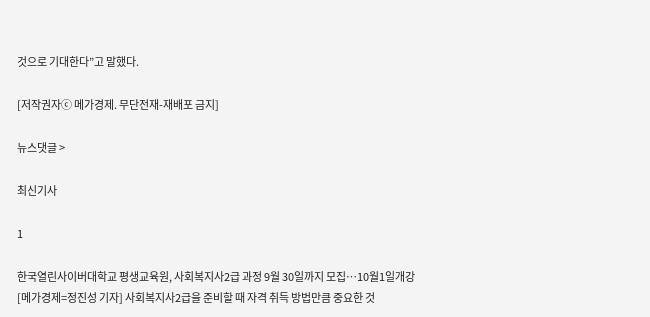것으로 기대한다”고 말했다.

[저작권자ⓒ 메가경제. 무단전재-재배포 금지]

뉴스댓글 >

최신기사

1

한국열린사이버대학교 평생교육원, 사회복지사2급 과정 9월 30일까지 모집…10월1일개강
[메가경제=정진성 기자] 사회복지사2급을 준비할 때 자격 취득 방법만큼 중요한 것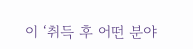이 ‘취득 후 어떤 분야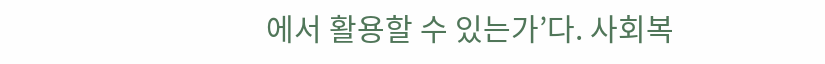에서 활용할 수 있는가’다. 사회복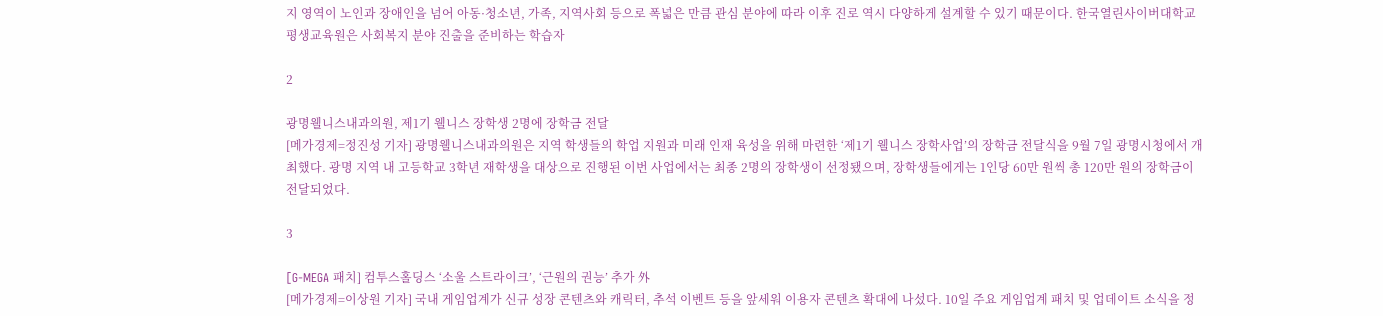지 영역이 노인과 장애인을 넘어 아동·청소년, 가족, 지역사회 등으로 폭넓은 만큼 관심 분야에 따라 이후 진로 역시 다양하게 설계할 수 있기 때문이다. 한국열린사이버대학교 평생교육원은 사회복지 분야 진출을 준비하는 학습자

2

광명웰니스내과의원, 제1기 웰니스 장학생 2명에 장학금 전달
[메가경제=정진성 기자] 광명웰니스내과의원은 지역 학생들의 학업 지원과 미래 인재 육성을 위해 마련한 ‘제1기 웰니스 장학사업’의 장학금 전달식을 9월 7일 광명시청에서 개최했다. 광명 지역 내 고등학교 3학년 재학생을 대상으로 진행된 이번 사업에서는 최종 2명의 장학생이 선정됐으며, 장학생들에게는 1인당 60만 원씩 총 120만 원의 장학금이 전달되었다.

3

[G-MEGA 패치] 컴투스홀딩스 ‘소울 스트라이크’, ‘근원의 권능’ 추가 外
[메가경제=이상원 기자] 국내 게임업계가 신규 성장 콘텐츠와 캐릭터, 추석 이벤트 등을 앞세워 이용자 콘텐츠 확대에 나섰다. 10일 주요 게임업계 패치 및 업데이트 소식을 정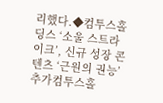리했다.◆컴투스홀딩스 ‘소울 스트라이크’, 신규 성장 콘텐츠 ‘근원의 권능’ 추가컴투스홀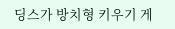딩스가 방치형 키우기 게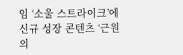임 ‘소울 스트라이크’에 신규 성장 콘텐츠 ‘근원의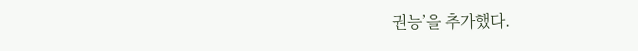권능’을 추가했다.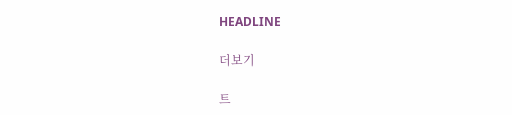HEADLINE

더보기

트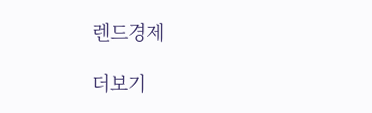렌드경제

더보기